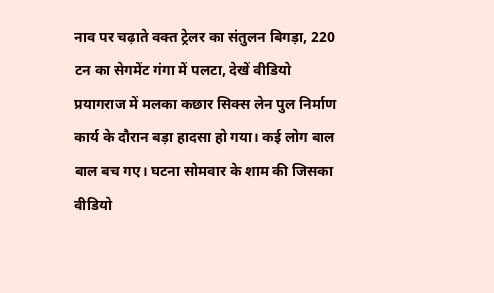नाव पर चढ़ाते वक्त ट्रेलर का संतुलन बिगड़ा, 220 टन का सेगमेंट गंगा में पलटा, देखें वीडियो
प्रयागराज में मलका कछार सिक्स लेन पुल निर्माण कार्य के दौरान बड़ा हादसा हो गया। कई लोग बाल बाल बच गए। घटना सोमवार के शाम की जिसका वीडियो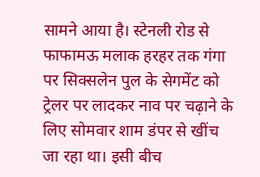सामने आया है। स्टेनली रोड से फाफामऊ मलाक हरहर तक गंगा पर सिक्सलेन पुल के सेगमेंट को ट्रेलर पर लादकर नाव पर चढ़ाने के लिए सोमवार शाम डंपर से खींच जा रहा था। इसी बीच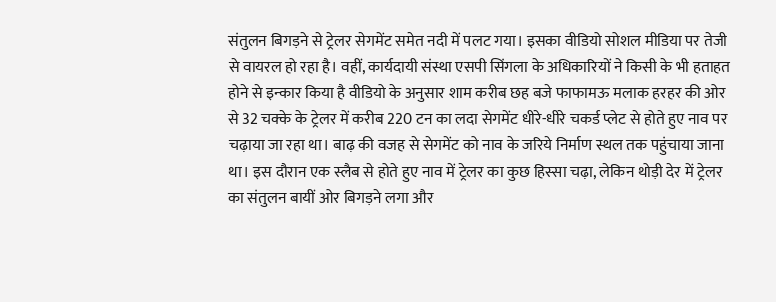संतुलन बिगड़ने से ट्रेलर सेगमेंट समेत नदी में पलट गया। इसका वीडियो सोशल मीडिया पर तेजी से वायरल हो रहा है। वहीं, कार्यदायी संस्था एसपी सिंगला के अधिकारियों ने किसी के भी हताहत होने से इन्कार किया है वीडियो के अनुसार शाम करीब छह बजे फाफामऊ मलाक हरहर की ओर से 32 चक्के के ट्रेलर में करीब 220 टन का लदा सेगमेंट धीरे-धीरे चकर्ड प्लेट से होते हुए नाव पर चढ़ाया जा रहा था। बाढ़ की वजह से सेगमेंट को नाव के जरिये निर्माण स्थल तक पहुंचाया जाना था। इस दौरान एक स्लैब से होते हुए नाव में ट्रेलर का कुछ हिस्सा चढ़ा, लेकिन थोड़ी देर में ट्रेलर का संतुलन बायीं ओर बिगड़ने लगा और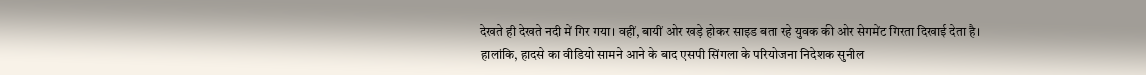देखते ही देखते नदी में गिर गया। वहीं, बायीं ओर खड़े होकर साइड बता रहे युवक की ओर सेगमेंट गिरता दिखाई देता है। हालांकि, हादसे का वीडियो सामने आने के बाद एसपी सिंगला के परियोजना निदेशक सुनील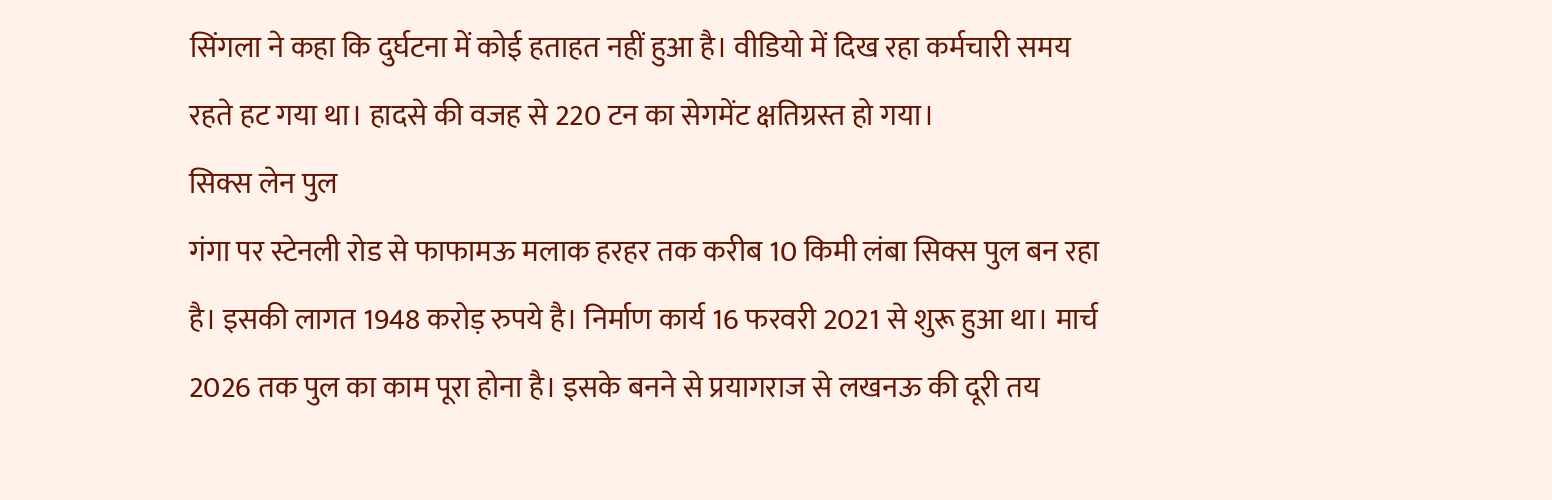सिंगला ने कहा कि दुर्घटना में कोई हताहत नहीं हुआ है। वीडियो में दिख रहा कर्मचारी समय रहते हट गया था। हादसे की वजह से 220 टन का सेगमेंट क्षतिग्रस्त हो गया।
सिक्स लेन पुल
गंगा पर स्टेनली रोड से फाफामऊ मलाक हरहर तक करीब 10 किमी लंबा सिक्स पुल बन रहा है। इसकी लागत 1948 करोड़ रुपये है। निर्माण कार्य 16 फरवरी 2021 से शुरू हुआ था। मार्च 2026 तक पुल का काम पूरा होना है। इसके बनने से प्रयागराज से लखनऊ की दूरी तय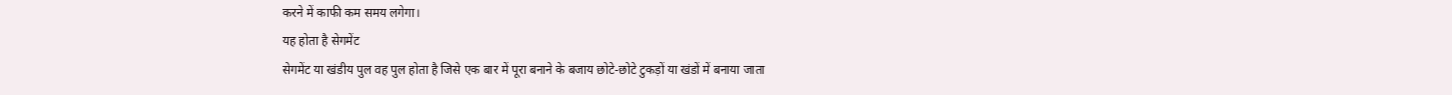करने में काफी कम समय लगेगा।
यह होता है सेगमेंट
सेगमेंट या खंडीय पुल वह पुल होता है जिसे एक बार में पूरा बनाने के बजाय छोटे-छोटे टुकड़ों या खंडों में बनाया जाता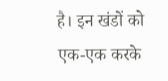है। इन खंडों को एक-एक करके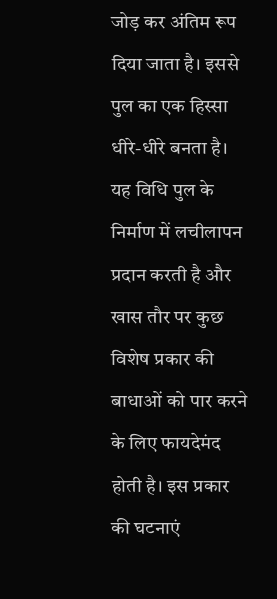जोड़ कर अंतिम रूप दिया जाता है। इससे पुल का एक हिस्सा धीरे-धीरे बनता है। यह विधि पुल के निर्माण में लचीलापन प्रदान करती है और खास तौर पर कुछ विशेष प्रकार की बाधाओं को पार करने के लिए फायदेमंद होती है। इस प्रकार की घटनाएं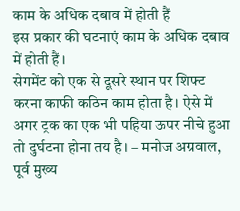काम के अधिक दबाव में होती हैं
इस प्रकार की घटनाएं काम के अधिक दबाव में होती हैं।
सेगमेंट को एक से दूसरे स्थान पर शिफ्ट करना काफी कठिन काम होता है। ऐसे में अगर ट्रक का एक भी पहिया ऊपर नीचे हुआ तो दुर्घटना होना तय है। – मनोज अग्रवाल, पूर्व मुख्य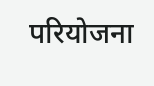परियोजना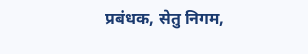प्रबंधक, सेतु निगम,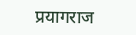प्रयागराज